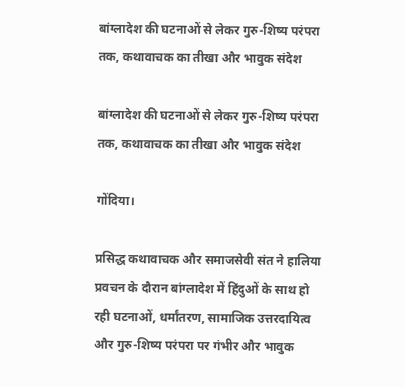बांग्लादेश की घटनाओं से लेकर गुरु-शिष्य परंपरा तक, कथावाचक का तीखा और भावुक संदेश

बांग्लादेश की घटनाओं से लेकर गुरु-शिष्य परंपरा तक, कथावाचक का तीखा और भावुक संदेश

गोंदिया।

प्रसिद्ध कथावाचक और समाजसेवी संत ने हालिया प्रवचन के दौरान बांग्लादेश में हिंदुओं के साथ हो रही घटनाओं, धर्मांतरण, सामाजिक उत्तरदायित्व और गुरु-शिष्य परंपरा पर गंभीर और भावुक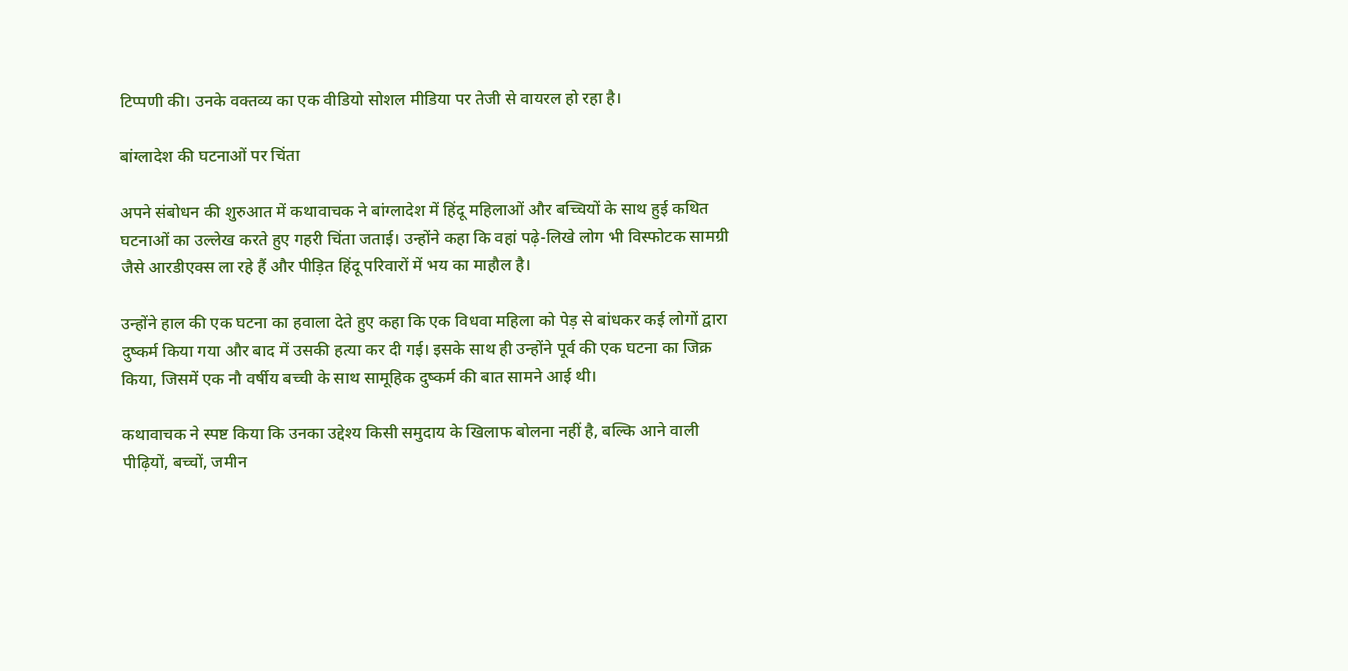टिप्पणी की। उनके वक्तव्य का एक वीडियो सोशल मीडिया पर तेजी से वायरल हो रहा है।

बांग्लादेश की घटनाओं पर चिंता

अपने संबोधन की शुरुआत में कथावाचक ने बांग्लादेश में हिंदू महिलाओं और बच्चियों के साथ हुई कथित घटनाओं का उल्लेख करते हुए गहरी चिंता जताई। उन्होंने कहा कि वहां पढ़े-लिखे लोग भी विस्फोटक सामग्री जैसे आरडीएक्स ला रहे हैं और पीड़ित हिंदू परिवारों में भय का माहौल है।

उन्होंने हाल की एक घटना का हवाला देते हुए कहा कि एक विधवा महिला को पेड़ से बांधकर कई लोगों द्वारा दुष्कर्म किया गया और बाद में उसकी हत्या कर दी गई। इसके साथ ही उन्होंने पूर्व की एक घटना का जिक्र किया, जिसमें एक नौ वर्षीय बच्ची के साथ सामूहिक दुष्कर्म की बात सामने आई थी।

कथावाचक ने स्पष्ट किया कि उनका उद्देश्य किसी समुदाय के खिलाफ बोलना नहीं है, बल्कि आने वाली पीढ़ियों, बच्चों, जमीन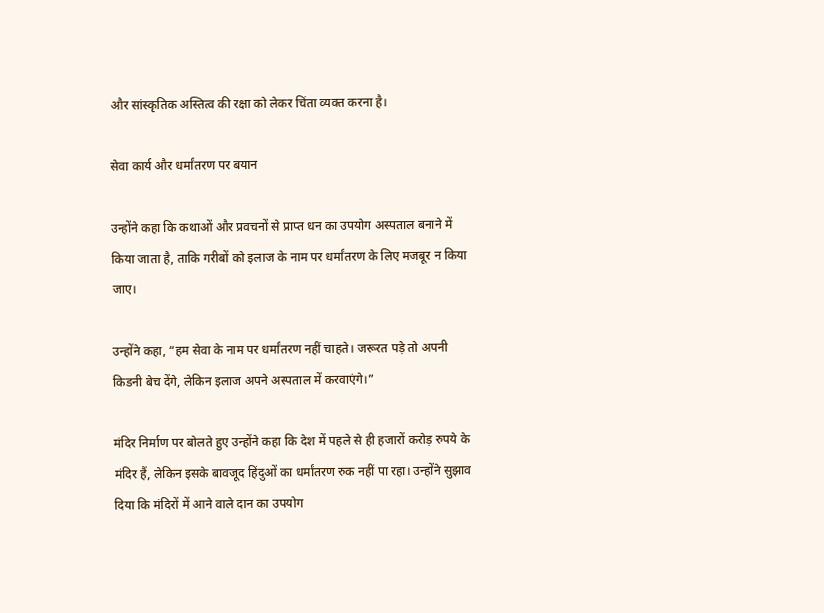और सांस्कृतिक अस्तित्व की रक्षा को लेकर चिंता व्यक्त करना है।

सेवा कार्य और धर्मांतरण पर बयान

उन्होंने कहा कि कथाओं और प्रवचनों से प्राप्त धन का उपयोग अस्पताल बनाने में किया जाता है, ताकि गरीबों को इलाज के नाम पर धर्मांतरण के लिए मजबूर न किया जाए।

उन्होंने कहा, “हम सेवा के नाम पर धर्मांतरण नहीं चाहते। जरूरत पड़े तो अपनी किडनी बेच देंगे, लेकिन इलाज अपने अस्पताल में करवाएंगे।”

मंदिर निर्माण पर बोलते हुए उन्होंने कहा कि देश में पहले से ही हजारों करोड़ रुपये के मंदिर हैं, लेकिन इसके बावजूद हिंदुओं का धर्मांतरण रुक नहीं पा रहा। उन्होंने सुझाव दिया कि मंदिरों में आने वाले दान का उपयोग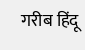गरीब हिंदू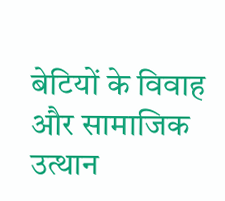बेटियों के विवाह और सामाजिक उत्थान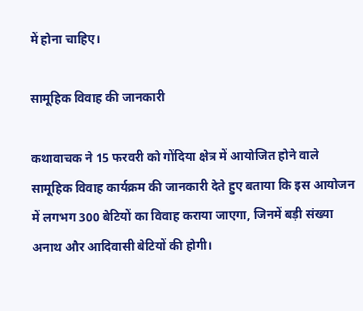में होना चाहिए।

सामूहिक विवाह की जानकारी

कथावाचक ने 15 फरवरी को गोंदिया क्षेत्र में आयोजित होने वाले सामूहिक विवाह कार्यक्रम की जानकारी देते हुए बताया कि इस आयोजन में लगभग 300 बेटियों का विवाह कराया जाएगा, जिनमें बड़ी संख्या अनाथ और आदिवासी बेटियों की होगी।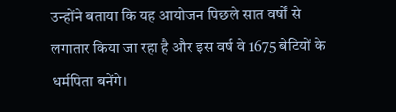उन्होंने बताया कि यह आयोजन पिछले सात वर्षों से लगातार किया जा रहा है और इस वर्ष वे 1675 बेटियों के धर्मपिता बनेंगे।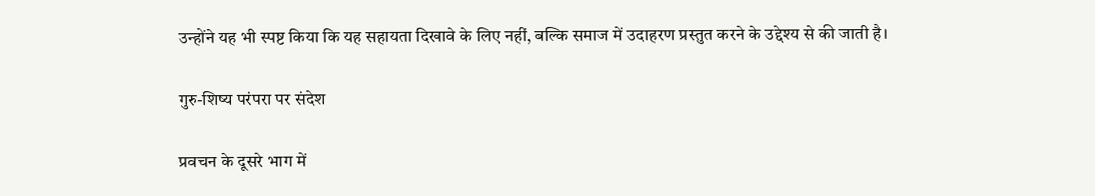उन्होंने यह भी स्पष्ट किया कि यह सहायता दिखावे के लिए नहीं, बल्कि समाज में उदाहरण प्रस्तुत करने के उद्देश्य से की जाती है।

गुरु-शिष्य परंपरा पर संदेश

प्रवचन के दूसरे भाग में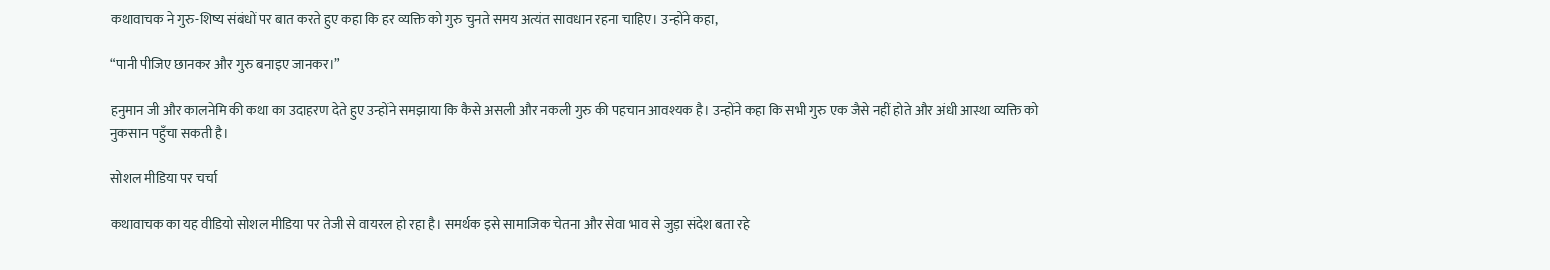कथावाचक ने गुरु-शिष्य संबंधों पर बात करते हुए कहा कि हर व्यक्ति को गुरु चुनते समय अत्यंत सावधान रहना चाहिए। उन्होंने कहा,

“पानी पीजिए छानकर और गुरु बनाइए जानकर।”

हनुमान जी और कालनेमि की कथा का उदाहरण देते हुए उन्होंने समझाया कि कैसे असली और नकली गुरु की पहचान आवश्यक है। उन्होंने कहा कि सभी गुरु एक जैसे नहीं होते और अंधी आस्था व्यक्ति को नुकसान पहुँचा सकती है।

सोशल मीडिया पर चर्चा

कथावाचक का यह वीडियो सोशल मीडिया पर तेजी से वायरल हो रहा है। समर्थक इसे सामाजिक चेतना और सेवा भाव से जुड़ा संदेश बता रहे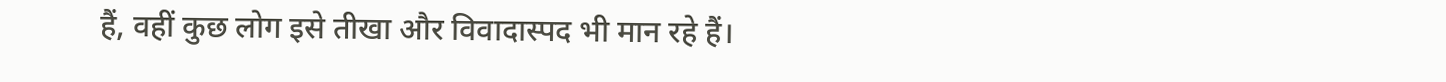हैं, वहीं कुछ लोग इसे तीखा और विवादास्पद भी मान रहे हैं।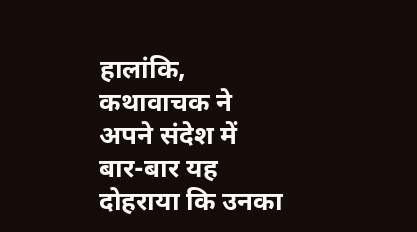हालांकि, कथावाचक ने अपने संदेश में बार-बार यह दोहराया कि उनका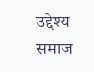उद्देश्य समाज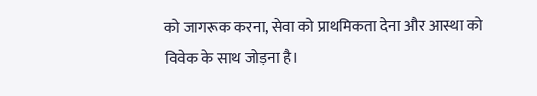को जागरूक करना, सेवा को प्राथमिकता देना और आस्था को विवेक के साथ जोड़ना है।